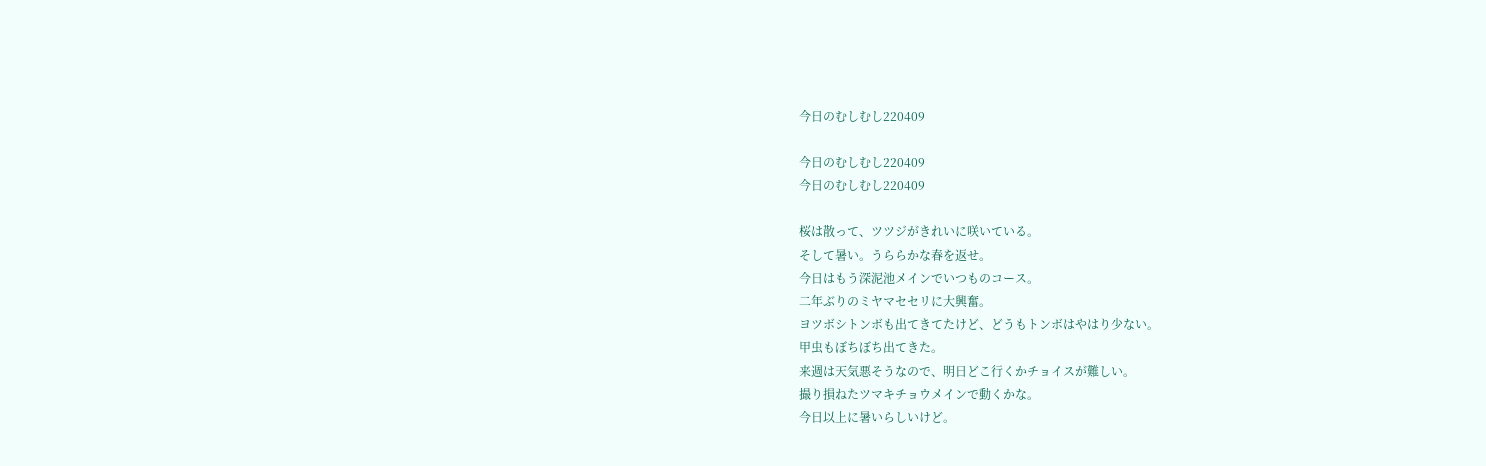今日のむしむし220409

今日のむしむし220409
今日のむしむし220409

桜は散って、ツツジがきれいに咲いている。
そして暑い。うららかな春を返せ。
今日はもう深泥池メインでいつものコース。
二年ぶりのミヤマセセリに大興奮。
ヨツボシトンボも出てきてたけど、どうもトンボはやはり少ない。
甲虫もぼちぼち出てきた。
来週は天気悪そうなので、明日どこ行くかチョイスが難しい。
撮り損ねたツマキチョウメインで動くかな。
今日以上に暑いらしいけど。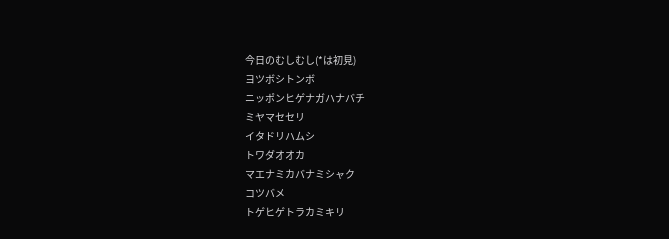今日のむしむし(*は初見)
ヨツボシトンボ
ニッポンヒゲナガハナバチ
ミヤマセセリ
イタドリハムシ
トワダオオカ
マエナミカバナミシャク
コツバメ
トゲヒゲトラカミキリ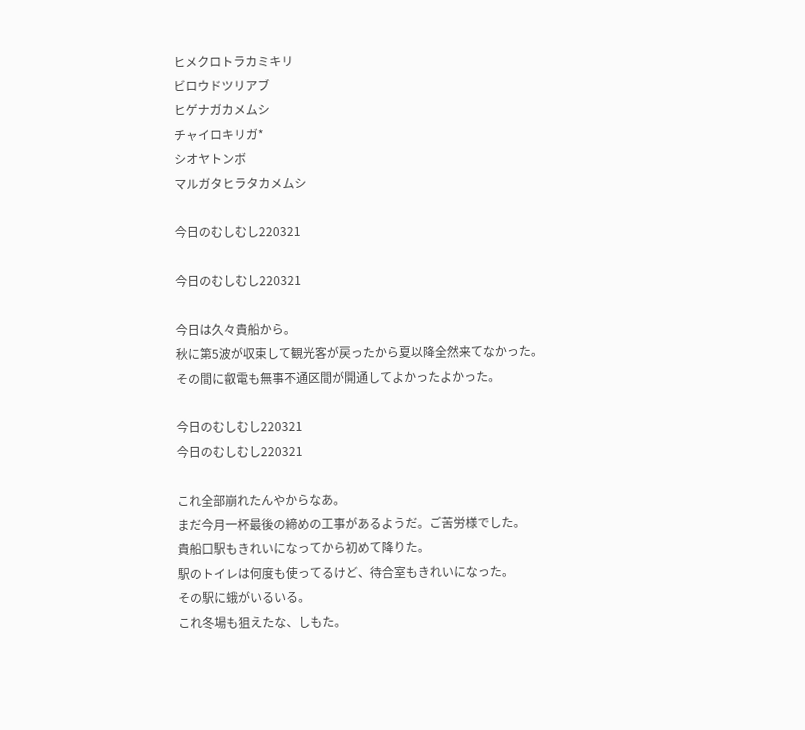ヒメクロトラカミキリ
ビロウドツリアブ
ヒゲナガカメムシ
チャイロキリガ*
シオヤトンボ
マルガタヒラタカメムシ

今日のむしむし220321

今日のむしむし220321

今日は久々貴船から。
秋に第5波が収束して観光客が戻ったから夏以降全然来てなかった。
その間に叡電も無事不通区間が開通してよかったよかった。

今日のむしむし220321
今日のむしむし220321

これ全部崩れたんやからなあ。
まだ今月一杯最後の締めの工事があるようだ。ご苦労様でした。
貴船口駅もきれいになってから初めて降りた。
駅のトイレは何度も使ってるけど、待合室もきれいになった。
その駅に蛾がいるいる。
これ冬場も狙えたな、しもた。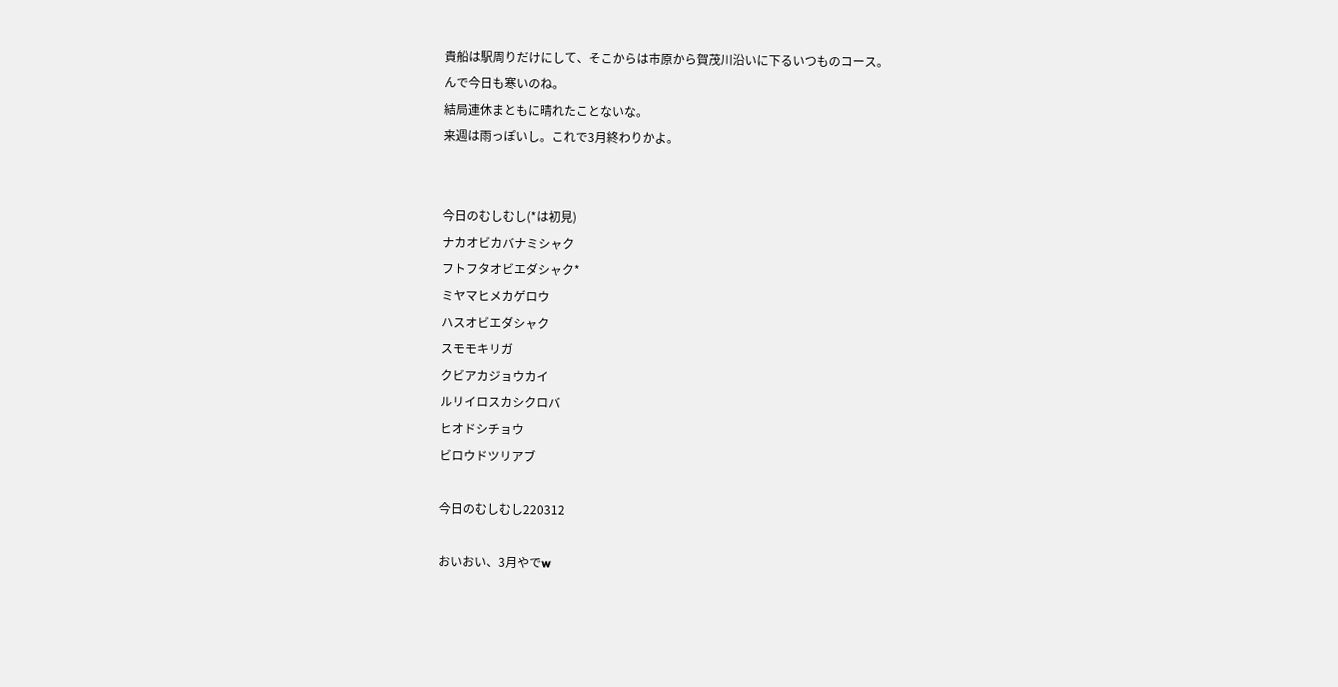貴船は駅周りだけにして、そこからは市原から賀茂川沿いに下るいつものコース。
んで今日も寒いのね。
結局連休まともに晴れたことないな。
来週は雨っぽいし。これで3月終わりかよ。


今日のむしむし(*は初見)
ナカオビカバナミシャク
フトフタオビエダシャク*
ミヤマヒメカゲロウ
ハスオビエダシャク
スモモキリガ
クビアカジョウカイ
ルリイロスカシクロバ
ヒオドシチョウ
ビロウドツリアブ

今日のむしむし220312

おいおい、3月やでw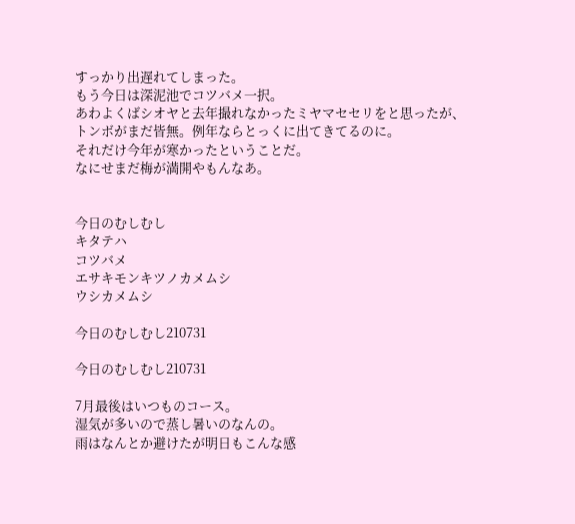すっかり出遅れてしまった。
もう今日は深泥池でコツバメ一択。
あわよくばシオヤと去年撮れなかったミヤマセセリをと思ったが、
トンボがまだ皆無。例年ならとっくに出てきてるのに。
それだけ今年が寒かったということだ。
なにせまだ梅が満開やもんなあ。


今日のむしむし
キタテハ
コツバメ
エサキモンキツノカメムシ
ウシカメムシ

今日のむしむし210731

今日のむしむし210731

7月最後はいつものコース。
湿気が多いので蒸し暑いのなんの。
雨はなんとか避けたが明日もこんな感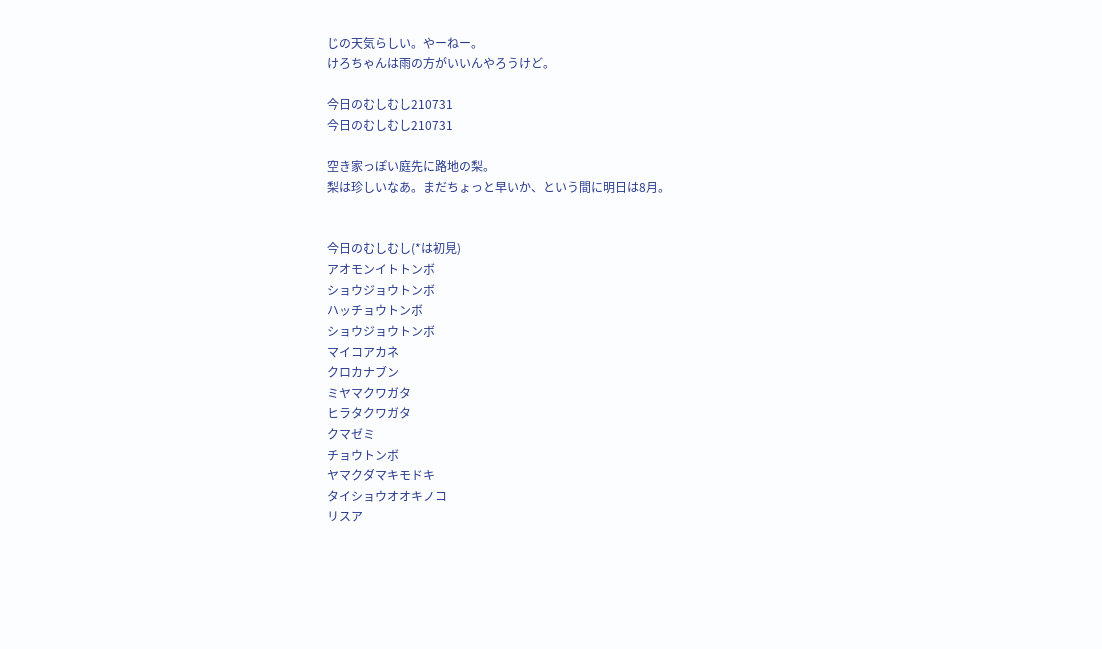じの天気らしい。やーねー。
けろちゃんは雨の方がいいんやろうけど。

今日のむしむし210731
今日のむしむし210731

空き家っぽい庭先に路地の梨。
梨は珍しいなあ。まだちょっと早いか、という間に明日は8月。


今日のむしむし(*は初見)
アオモンイトトンボ
ショウジョウトンボ
ハッチョウトンボ
ショウジョウトンボ
マイコアカネ
クロカナブン
ミヤマクワガタ
ヒラタクワガタ
クマゼミ
チョウトンボ
ヤマクダマキモドキ
タイショウオオキノコ
リスア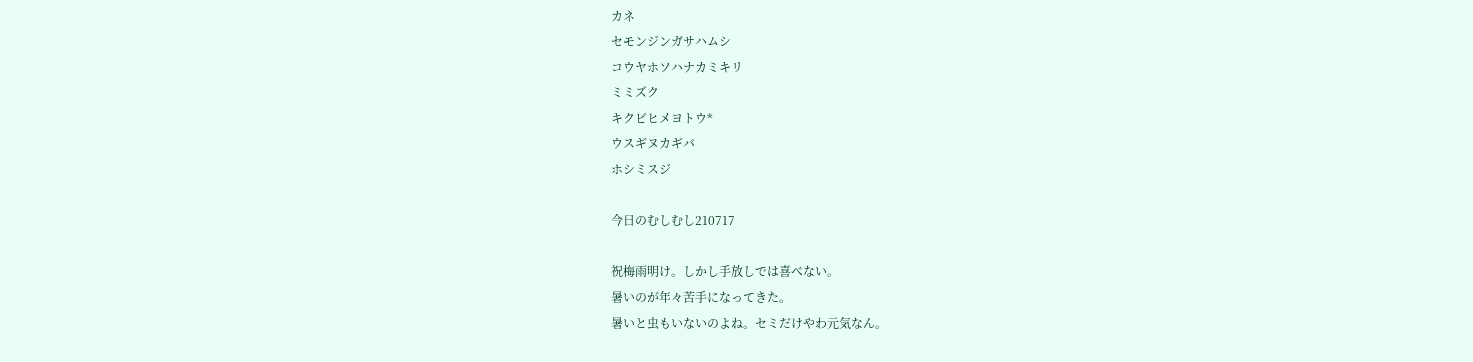カネ
セモンジンガサハムシ
コウヤホソハナカミキリ
ミミズク
キクビヒメヨトウ*
ウスギヌカギバ
ホシミスジ

今日のむしむし210717

祝梅雨明け。しかし手放しでは喜べない。
暑いのが年々苦手になってきた。
暑いと虫もいないのよね。セミだけやわ元気なん。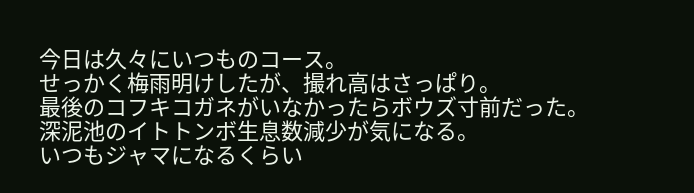今日は久々にいつものコース。
せっかく梅雨明けしたが、撮れ高はさっぱり。
最後のコフキコガネがいなかったらボウズ寸前だった。
深泥池のイトトンボ生息数減少が気になる。
いつもジャマになるくらい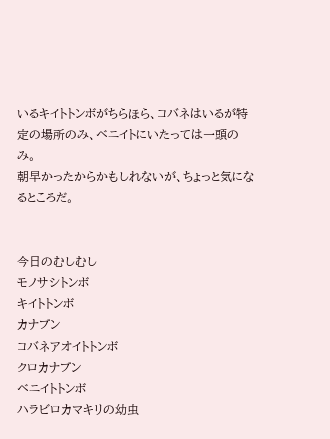いるキイトトンボがちらほら、コバネはいるが特定の場所のみ、ベニイトにいたっては一頭のみ。
朝早かったからかもしれないが、ちょっと気になるところだ。


今日のむしむし
モノサシトンボ
キイトトンボ
カナブン
コバネアオイトトンボ
クロカナブン
ベニイトトンボ
ハラビロカマキリの幼虫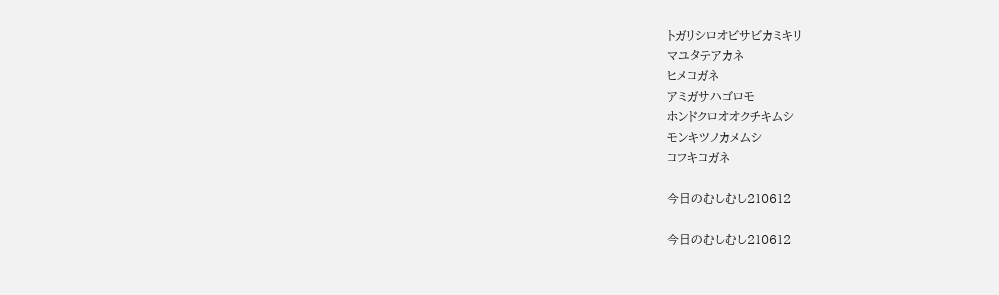トガリシロオビサビカミキリ
マユタテアカネ
ヒメコガネ
アミガサハゴロモ
ホンドクロオオクチキムシ
モンキツノカメムシ
コフキコガネ

今日のむしむし210612

今日のむしむし210612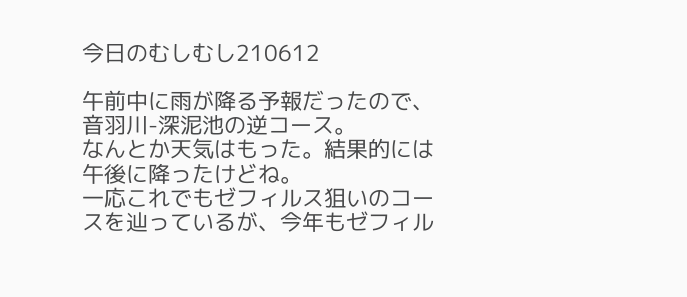今日のむしむし210612

午前中に雨が降る予報だったので、音羽川-深泥池の逆コース。
なんとか天気はもった。結果的には午後に降ったけどね。
一応これでもゼフィルス狙いのコースを辿っているが、今年もゼフィル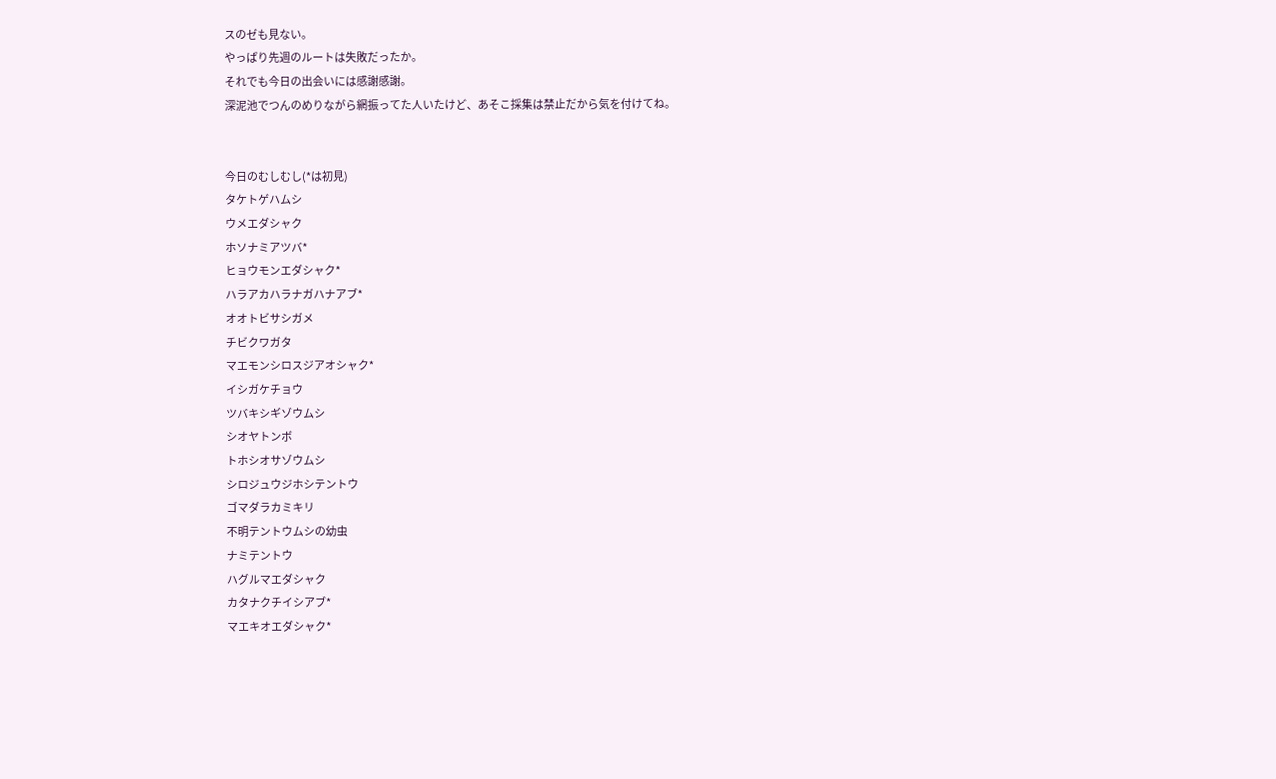スのゼも見ない。
やっぱり先週のルートは失敗だったか。
それでも今日の出会いには感謝感謝。
深泥池でつんのめりながら網振ってた人いたけど、あそこ採集は禁止だから気を付けてね。


今日のむしむし(*は初見)
タケトゲハムシ
ウメエダシャク
ホソナミアツバ*
ヒョウモンエダシャク*
ハラアカハラナガハナアブ*
オオトビサシガメ
チビクワガタ
マエモンシロスジアオシャク*
イシガケチョウ
ツバキシギゾウムシ
シオヤトンボ
トホシオサゾウムシ
シロジュウジホシテントウ
ゴマダラカミキリ
不明テントウムシの幼虫
ナミテントウ
ハグルマエダシャク
カタナクチイシアブ*
マエキオエダシャク*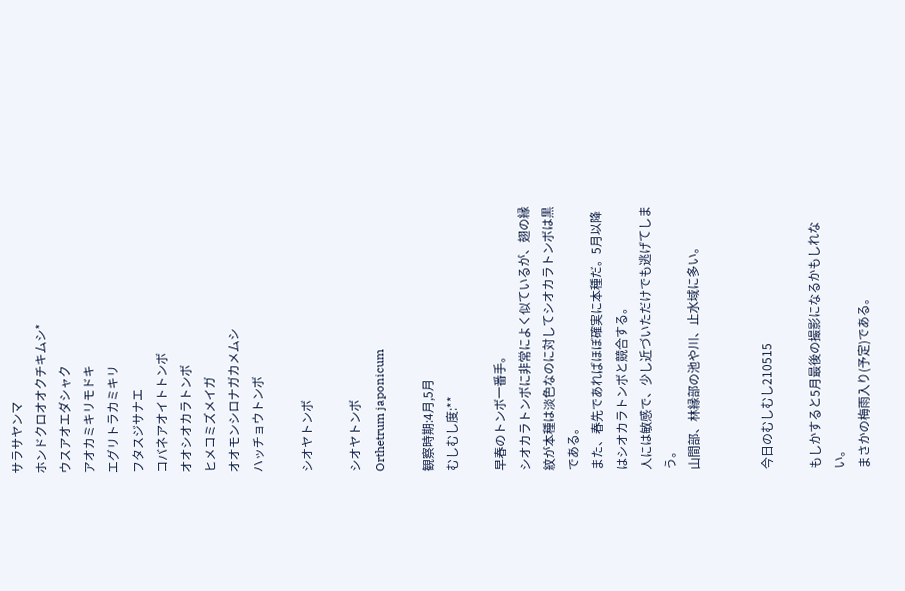サラサヤンマ
ホンドクロオオクチキムシ*
ウスアオエダシャク
アオカミキリモドキ
エグリトラカミキリ
フタスジサナエ
コバネアオイトトンボ
オオシオカラトンボ
ヒメコミズメイガ
オオモンシロナガカメムシ
ハッチョウトンボ

シオヤトンボ

シオヤトンボ
Orthetrum japonicum

観察時期:4月,5月
むしむし度:**

早春のトンボ一番手。
シオカラトンボに非常によく似ているが、翅の縁紋が本種は淡色なのに対してシオカラトンボは黒である。
また、春先であればほぼ確実に本種だ。5月以降はシオカラトンボと競合する。
人には敏感で、少し近づいただけでも逃げてしまう。
山間部、林縁部の池や川、止水域に多い。


今日のむしむし210515

もしかすると5月最後の撮影になるかもしれない。
まさかの梅雨入り(予定)である。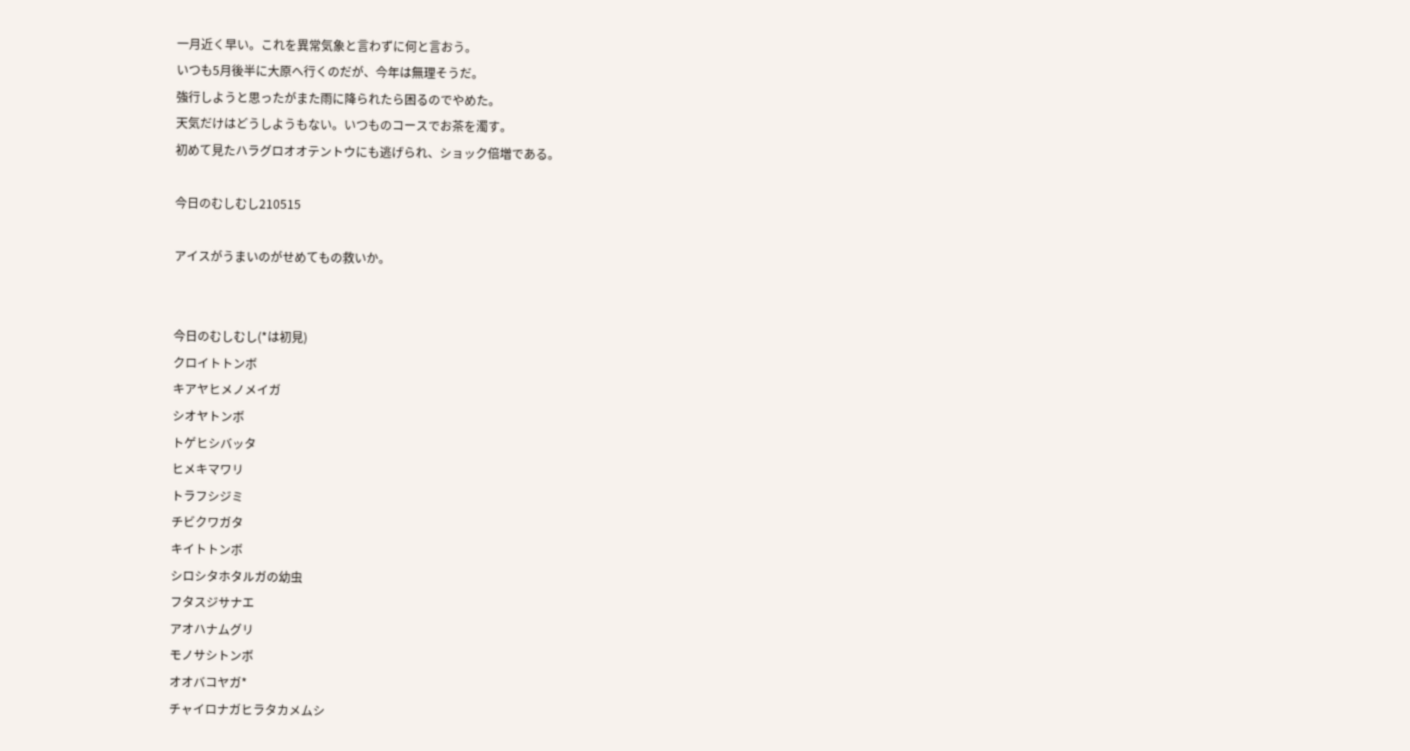一月近く早い。これを異常気象と言わずに何と言おう。
いつも5月後半に大原へ行くのだが、今年は無理そうだ。
強行しようと思ったがまた雨に降られたら困るのでやめた。
天気だけはどうしようもない。いつものコースでお茶を濁す。
初めて見たハラグロオオテントウにも逃げられ、ショック倍増である。

今日のむしむし210515

アイスがうまいのがせめてもの救いか。


今日のむしむし(*は初見)
クロイトトンボ
キアヤヒメノメイガ
シオヤトンボ
トゲヒシバッタ
ヒメキマワリ
トラフシジミ
チビクワガタ
キイトトンボ
シロシタホタルガの幼虫
フタスジサナエ
アオハナムグリ
モノサシトンボ
オオバコヤガ*
チャイロナガヒラタカメムシ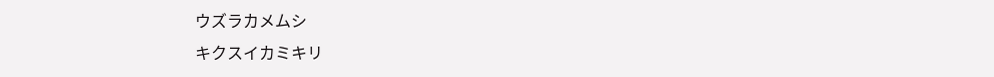ウズラカメムシ
キクスイカミキリ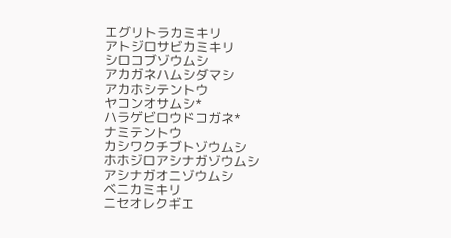エグリトラカミキリ
アトジロサビカミキリ
シロコブゾウムシ
アカガネハムシダマシ
アカホシテントウ
ヤコンオサムシ*
ハラゲビロウドコガネ*
ナミテントウ
カシワクチブトゾウムシ
ホホジロアシナガゾウムシ
アシナガオニゾウムシ
ベニカミキリ
ニセオレクギエ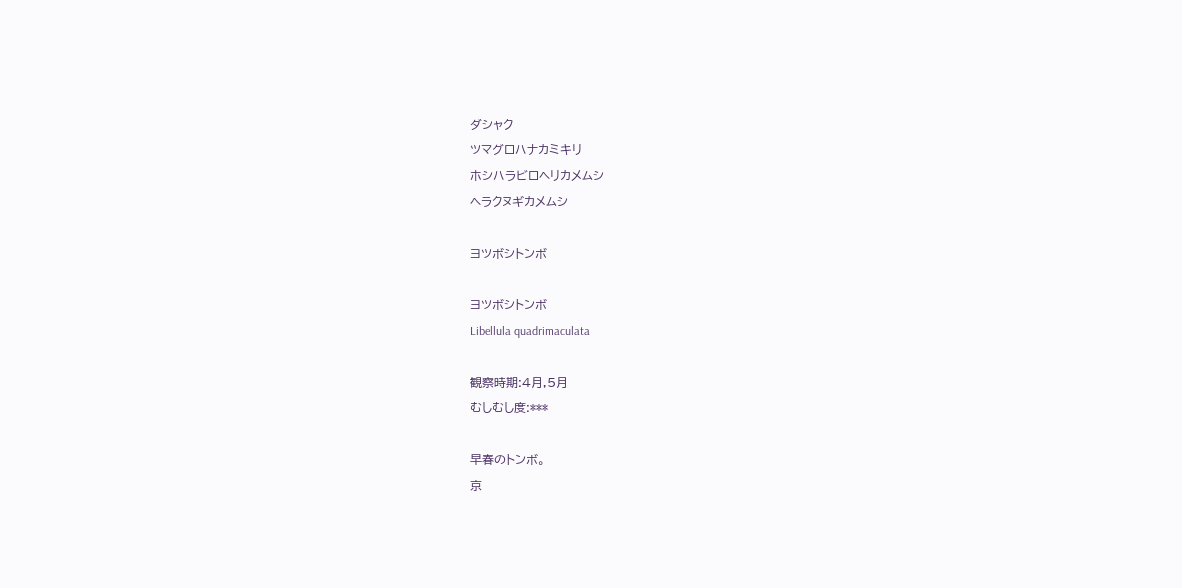ダシャク
ツマグロハナカミキリ
ホシハラビロヘリカメムシ
ヘラクヌギカメムシ

ヨツボシトンボ

ヨツボシトンボ
Libellula quadrimaculata

観察時期:4月,5月
むしむし度:***

早春のトンボ。
京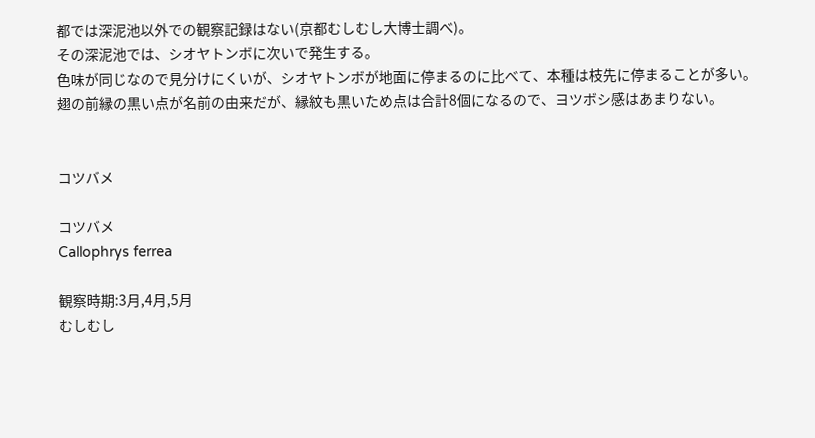都では深泥池以外での観察記録はない(京都むしむし大博士調べ)。
その深泥池では、シオヤトンボに次いで発生する。
色味が同じなので見分けにくいが、シオヤトンボが地面に停まるのに比べて、本種は枝先に停まることが多い。
翅の前縁の黒い点が名前の由来だが、縁紋も黒いため点は合計8個になるので、ヨツボシ感はあまりない。


コツバメ

コツバメ
Callophrys ferrea

観察時期:3月,4月,5月
むしむし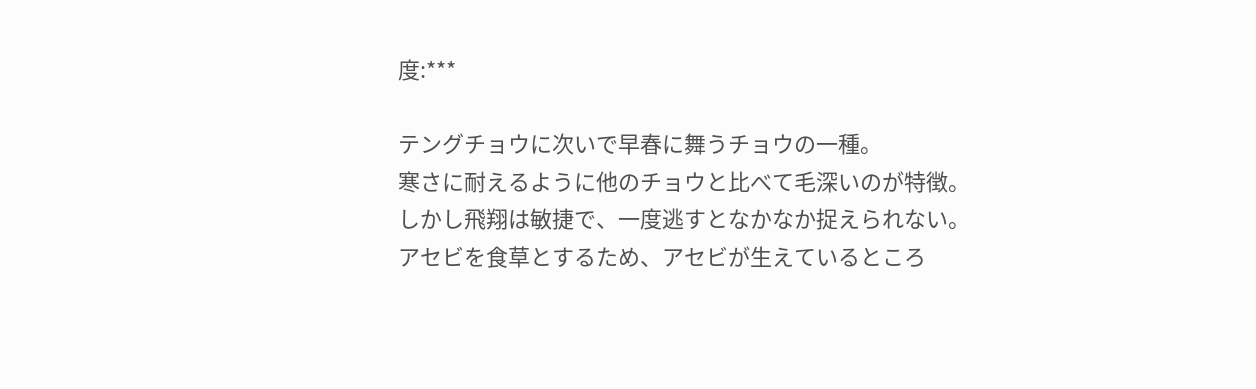度:***

テングチョウに次いで早春に舞うチョウの一種。
寒さに耐えるように他のチョウと比べて毛深いのが特徴。
しかし飛翔は敏捷で、一度逃すとなかなか捉えられない。
アセビを食草とするため、アセビが生えているところ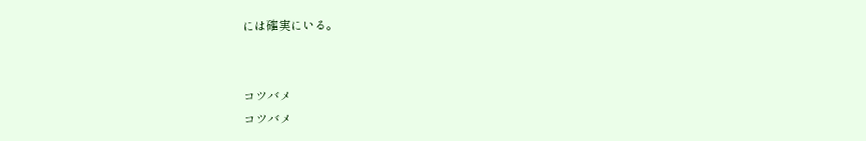には確実にいる。


コツバメ
コツバメ